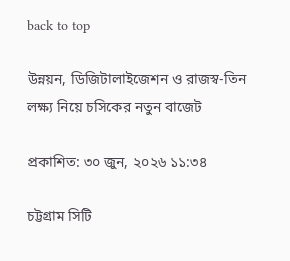back to top

উন্নয়ন, ডিজিটালাইজেশন ও রাজস্ব-তিন লক্ষ্য নিয়ে চসিকের নতুন বাজেট

প্রকাশিত: ৩০ জুন, ২০২৬ ১১:৩৪

চট্টগ্রাম সিটি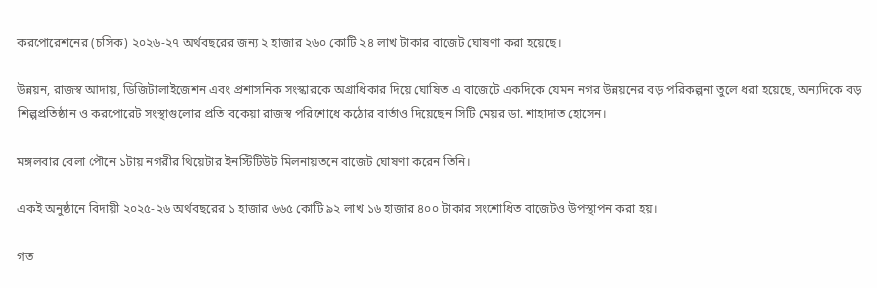করপোরেশনের (চসিক) ২০২৬-২৭ অর্থবছরের জন্য ২ হাজার ২৬০ কোটি ২৪ লাখ টাকার বাজেট ঘোষণা করা হয়েছে।

উন্নয়ন, রাজস্ব আদায়, ডিজিটালাইজেশন এবং প্রশাসনিক সংস্কারকে অগ্রাধিকার দিয়ে ঘোষিত এ বাজেটে একদিকে যেমন নগর উন্নয়নের বড় পরিকল্পনা তুলে ধরা হয়েছে, অন্যদিকে বড় শিল্পপ্রতিষ্ঠান ও করপোরেট সংস্থাগুলোর প্রতি বকেয়া রাজস্ব পরিশোধে কঠোর বার্তাও দিয়েছেন সিটি মেয়র ডা. শাহাদাত হোসেন।

মঙ্গলবার বেলা পৌনে ১টায় নগরীর থিয়েটার ইনস্টিটিউট মিলনায়তনে বাজেট ঘোষণা করেন তিনি।

একই অনুষ্ঠানে বিদায়ী ২০২৫-২৬ অর্থবছরের ১ হাজার ৬৬৫ কোটি ৯২ লাখ ১৬ হাজার ৪০০ টাকার সংশোধিত বাজেটও উপস্থাপন করা হয়।

গত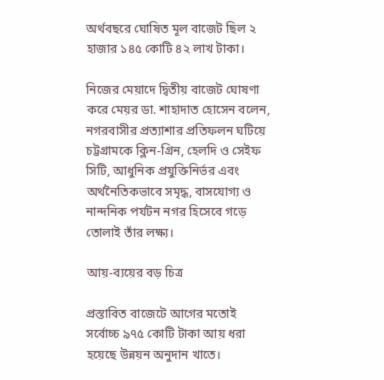অর্থবছরে ঘোষিত মূল বাজেট ছিল ২ হাজার ১৪৫ কোটি ৪২ লাখ টাকা।

নিজের মেয়াদে দ্বিতীয় বাজেট ঘোষণা করে মেয়র ডা. শাহাদাত হোসেন বলেন, নগরবাসীর প্রত্যাশার প্রতিফলন ঘটিয়ে চট্টগ্রামকে ক্লিন-গ্রিন, হেলদি ও সেইফ সিটি, আধুনিক প্রযুক্তিনির্ভর এবং অর্থনৈতিকভাবে সমৃদ্ধ, বাসযোগ্য ও নান্দনিক পর্যটন নগর হিসেবে গড়ে তোলাই তাঁর লক্ষ্য।

আয়-ব্যয়ের বড় চিত্র

প্রস্তাবিত বাজেটে আগের মতোই সর্বোচ্চ ৯৭৫ কোটি টাকা আয় ধরা হয়েছে উন্নয়ন অনুদান খাতে।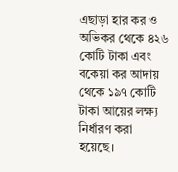এছাড়া হার কর ও অভিকর থেকে ৪২৬ কোটি টাকা এবং বকেয়া কর আদায় থেকে ১৯৭ কোটি টাকা আয়ের লক্ষ্য নির্ধারণ করা হয়েছে।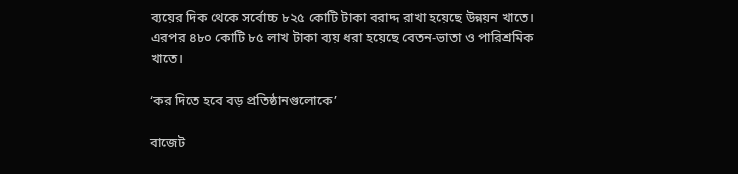ব্যয়ের দিক থেকে সর্বোচ্চ ৮২৫ কোটি টাকা বরাদ্দ রাখা হয়েছে উন্নয়ন খাতে। এরপর ৪৮০ কোটি ৮৫ লাখ টাকা ব্যয় ধরা হয়েছে বেতন-ভাতা ও পারিশ্রমিক খাতে।

‘কর দিতে হবে বড় প্রতিষ্ঠানগুলোকে’

বাজেট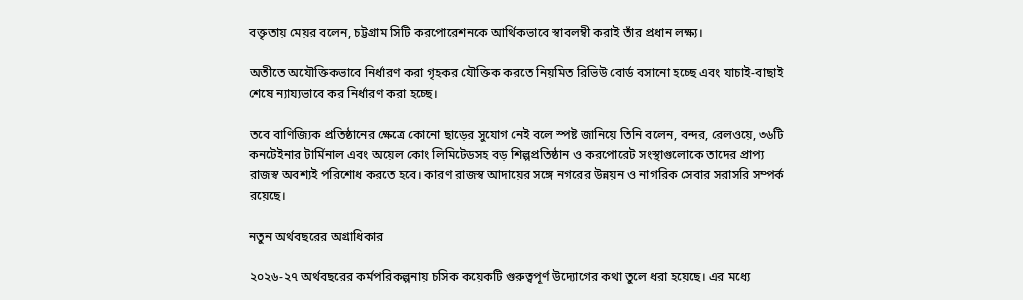বক্তৃতায় মেয়র বলেন, চট্টগ্রাম সিটি করপোরেশনকে আর্থিকভাবে স্বাবলম্বী করাই তাঁর প্রধান লক্ষ্য।

অতীতে অযৌক্তিকভাবে নির্ধারণ করা গৃহকর যৌক্তিক করতে নিয়মিত রিভিউ বোর্ড বসানো হচ্ছে এবং যাচাই-বাছাই শেষে ন্যায্যভাবে কর নির্ধারণ করা হচ্ছে।

তবে বাণিজ্যিক প্রতিষ্ঠানের ক্ষেত্রে কোনো ছাড়ের সুযোগ নেই বলে স্পষ্ট জানিয়ে তিনি বলেন, বন্দর, রেলওয়ে, ৩৬টি কনটেইনার টার্মিনাল এবং অয়েল কোং লিমিটেডসহ বড় শিল্পপ্রতিষ্ঠান ও করপোরেট সংস্থাগুলোকে তাদের প্রাপ্য রাজস্ব অবশ্যই পরিশোধ করতে হবে। কারণ রাজস্ব আদায়ের সঙ্গে নগরের উন্নয়ন ও নাগরিক সেবার সরাসরি সম্পর্ক রয়েছে।

নতুন অর্থবছরের অগ্রাধিকার

২০২৬-২৭ অর্থবছরের কর্মপরিকল্পনায় চসিক কয়েকটি গুরুত্বপূর্ণ উদ্যোগের কথা তুলে ধরা হয়েছে। এর মধ্যে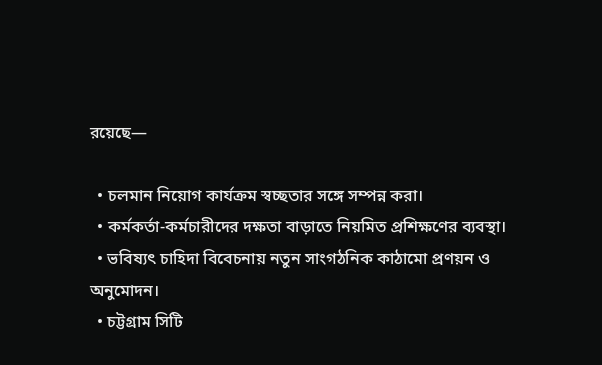রয়েছে—

  • চলমান নিয়োগ কার্যক্রম স্বচ্ছতার সঙ্গে সম্পন্ন করা।
  • কর্মকর্তা-কর্মচারীদের দক্ষতা বাড়াতে নিয়মিত প্রশিক্ষণের ব্যবস্থা।
  • ভবিষ্যৎ চাহিদা বিবেচনায় নতুন সাংগঠনিক কাঠামো প্রণয়ন ও অনুমোদন।
  • চট্টগ্রাম সিটি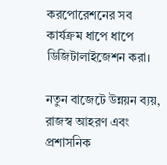করপোরেশনের সব কার্যক্রম ধাপে ধাপে ডিজিটালাইজেশন করা।

নতুন বাজেটে উন্নয়ন ব্যয়, রাজস্ব আহরণ এবং প্রশাসনিক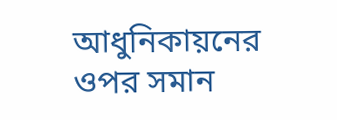আধুনিকায়নের ওপর সমান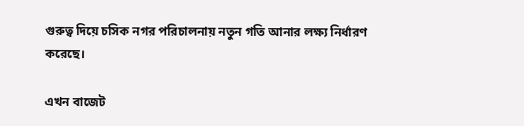গুরুত্ব দিয়ে চসিক নগর পরিচালনায় নতুন গতি আনার লক্ষ্য নির্ধারণ করেছে।

এখন বাজেট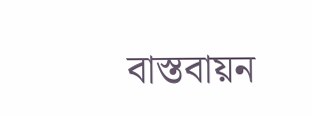বাস্তবায়ন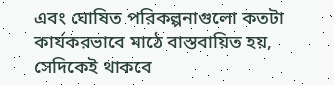এবং ঘোষিত পরিকল্পনাগুলো কতটা কার্যকরভাবে মাঠে বাস্তবায়িত হয়, সেদিকেই থাকবে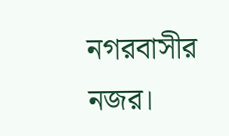নগরবাসীর নজর।